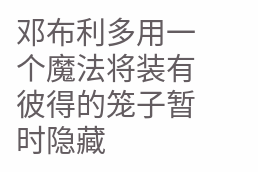邓布利多用一个魔法将装有彼得的笼子暂时隐藏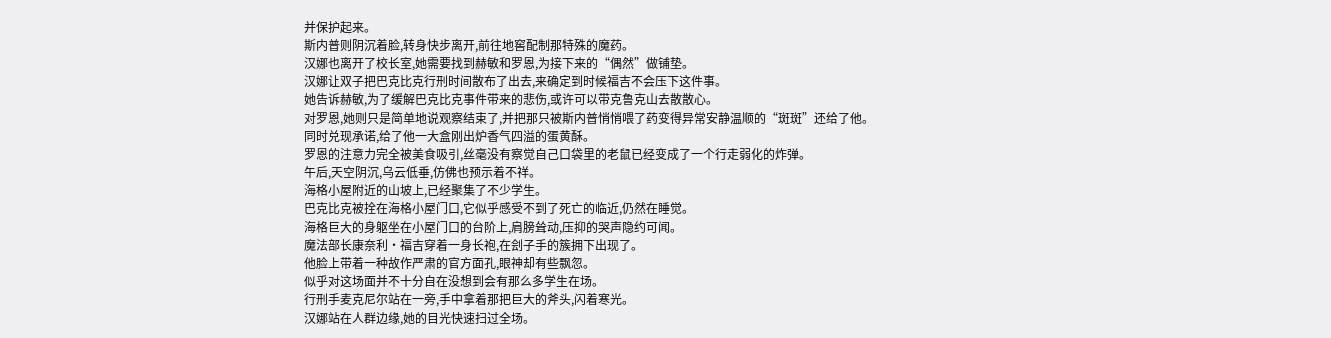并保护起来。
斯内普则阴沉着脸,转身快步离开,前往地窖配制那特殊的魔药。
汉娜也离开了校长室,她需要找到赫敏和罗恩,为接下来的“偶然”做铺垫。
汉娜让双子把巴克比克行刑时间散布了出去,来确定到时候福吉不会压下这件事。
她告诉赫敏,为了缓解巴克比克事件带来的悲伤,或许可以带克鲁克山去散散心。
对罗恩,她则只是简单地说观察结束了,并把那只被斯内普悄悄喂了药变得异常安静温顺的“斑斑”还给了他。
同时兑现承诺,给了他一大盒刚出炉香气四溢的蛋黄酥。
罗恩的注意力完全被美食吸引,丝毫没有察觉自己口袋里的老鼠已经变成了一个行走弱化的炸弹。
午后,天空阴沉,乌云低垂,仿佛也预示着不祥。
海格小屋附近的山坡上,已经聚集了不少学生。
巴克比克被拴在海格小屋门口,它似乎感受不到了死亡的临近,仍然在睡觉。
海格巨大的身躯坐在小屋门口的台阶上,肩膀耸动,压抑的哭声隐约可闻。
魔法部长康奈利·福吉穿着一身长袍,在刽子手的簇拥下出现了。
他脸上带着一种故作严肃的官方面孔,眼神却有些飘忽。
似乎对这场面并不十分自在没想到会有那么多学生在场。
行刑手麦克尼尔站在一旁,手中拿着那把巨大的斧头,闪着寒光。
汉娜站在人群边缘,她的目光快速扫过全场。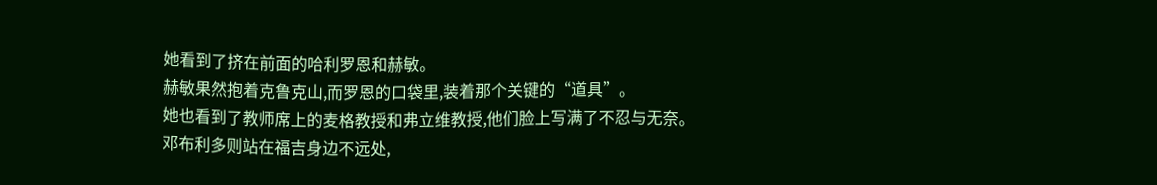她看到了挤在前面的哈利罗恩和赫敏。
赫敏果然抱着克鲁克山,而罗恩的口袋里,装着那个关键的“道具”。
她也看到了教师席上的麦格教授和弗立维教授,他们脸上写满了不忍与无奈。
邓布利多则站在福吉身边不远处,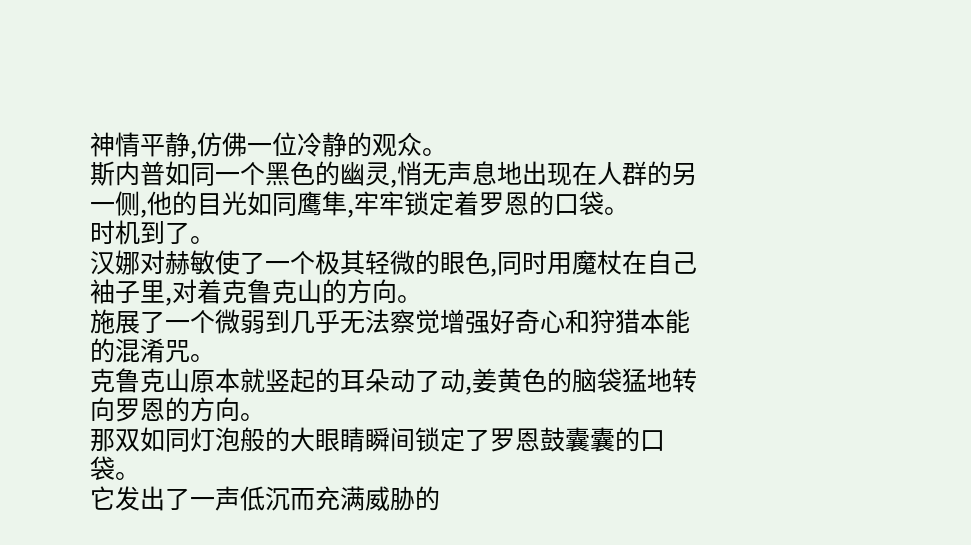神情平静,仿佛一位冷静的观众。
斯内普如同一个黑色的幽灵,悄无声息地出现在人群的另一侧,他的目光如同鹰隼,牢牢锁定着罗恩的口袋。
时机到了。
汉娜对赫敏使了一个极其轻微的眼色,同时用魔杖在自己袖子里,对着克鲁克山的方向。
施展了一个微弱到几乎无法察觉增强好奇心和狩猎本能的混淆咒。
克鲁克山原本就竖起的耳朵动了动,姜黄色的脑袋猛地转向罗恩的方向。
那双如同灯泡般的大眼睛瞬间锁定了罗恩鼓囊囊的口袋。
它发出了一声低沉而充满威胁的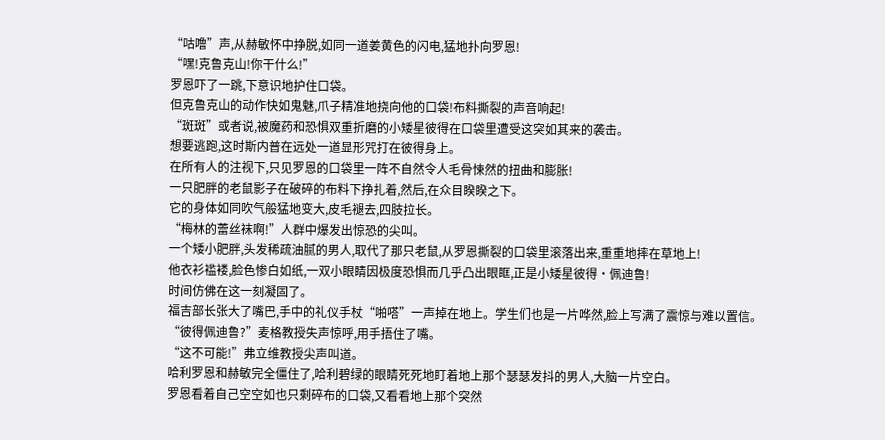“咕噜”声,从赫敏怀中挣脱,如同一道姜黄色的闪电,猛地扑向罗恩!
“嘿!克鲁克山!你干什么!”
罗恩吓了一跳,下意识地护住口袋。
但克鲁克山的动作快如鬼魅,爪子精准地挠向他的口袋!布料撕裂的声音响起!
“斑斑”或者说,被魔药和恐惧双重折磨的小矮星彼得在口袋里遭受这突如其来的袭击。
想要逃跑,这时斯内普在远处一道显形咒打在彼得身上。
在所有人的注视下,只见罗恩的口袋里一阵不自然令人毛骨悚然的扭曲和膨胀!
一只肥胖的老鼠影子在破碎的布料下挣扎着,然后,在众目睽睽之下。
它的身体如同吹气般猛地变大,皮毛褪去,四肢拉长。
“梅林的蕾丝袜啊!”人群中爆发出惊恐的尖叫。
一个矮小肥胖,头发稀疏油腻的男人,取代了那只老鼠,从罗恩撕裂的口袋里滚落出来,重重地摔在草地上!
他衣衫褴褛,脸色惨白如纸,一双小眼睛因极度恐惧而几乎凸出眼眶,正是小矮星彼得·佩迪鲁!
时间仿佛在这一刻凝固了。
福吉部长张大了嘴巴,手中的礼仪手杖“啪嗒”一声掉在地上。学生们也是一片哗然,脸上写满了震惊与难以置信。
“彼得佩迪鲁?”麦格教授失声惊呼,用手捂住了嘴。
“这不可能!”弗立维教授尖声叫道。
哈利罗恩和赫敏完全僵住了,哈利碧绿的眼睛死死地盯着地上那个瑟瑟发抖的男人,大脑一片空白。
罗恩看着自己空空如也只剩碎布的口袋,又看看地上那个突然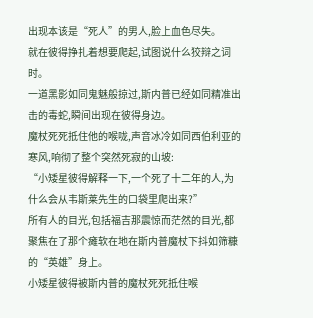出现本该是“死人”的男人,脸上血色尽失。
就在彼得挣扎着想要爬起,试图说什么狡辩之词时。
一道黑影如同鬼魅般掠过,斯内普已经如同精准出击的毒蛇,瞬间出现在彼得身边。
魔杖死死抵住他的喉咙,声音冰冷如同西伯利亚的寒风,响彻了整个突然死寂的山坡:
“小矮星彼得解释一下,一个死了十二年的人,为什么会从韦斯莱先生的口袋里爬出来?”
所有人的目光,包括福吉那震惊而茫然的目光,都聚焦在了那个瘫软在地在斯内普魔杖下抖如筛糠的“英雄”身上。
小矮星彼得被斯内普的魔杖死死抵住喉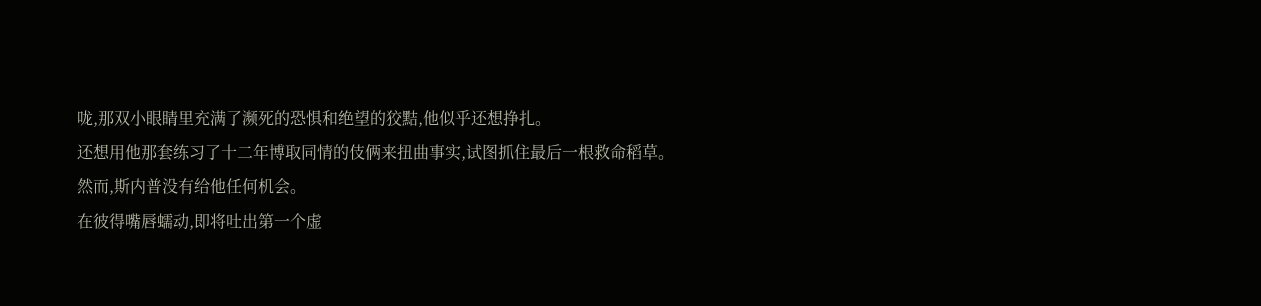咙,那双小眼睛里充满了濒死的恐惧和绝望的狡黠,他似乎还想挣扎。
还想用他那套练习了十二年博取同情的伎俩来扭曲事实,试图抓住最后一根救命稻草。
然而,斯内普没有给他任何机会。
在彼得嘴唇蠕动,即将吐出第一个虚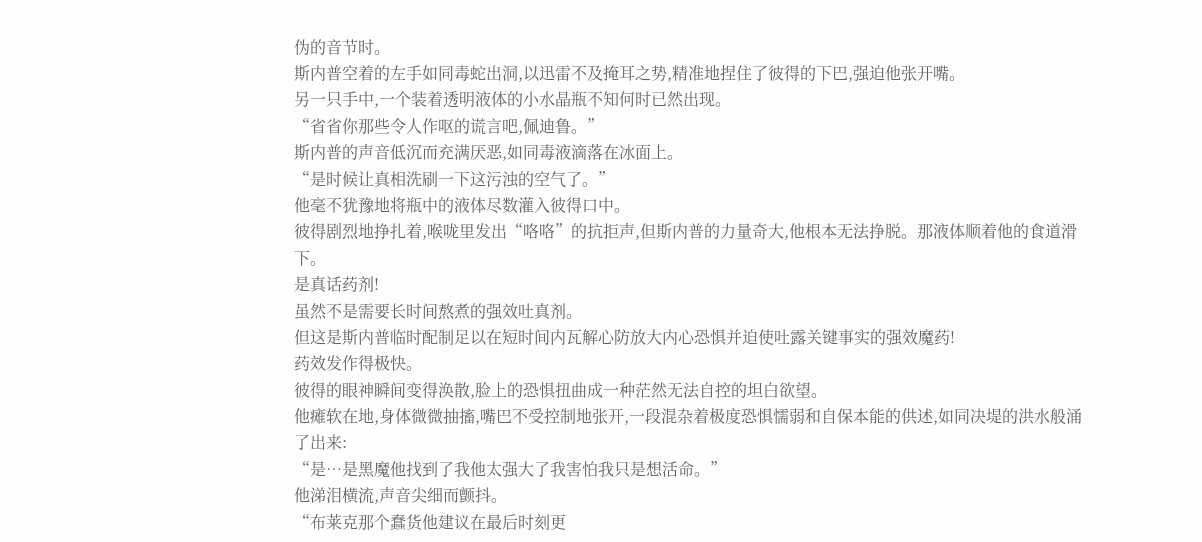伪的音节时。
斯内普空着的左手如同毒蛇出洞,以迅雷不及掩耳之势,精准地捏住了彼得的下巴,强迫他张开嘴。
另一只手中,一个装着透明液体的小水晶瓶不知何时已然出现。
“省省你那些令人作呕的谎言吧,佩迪鲁。”
斯内普的声音低沉而充满厌恶,如同毒液滴落在冰面上。
“是时候让真相洗刷一下这污浊的空气了。”
他毫不犹豫地将瓶中的液体尽数灌入彼得口中。
彼得剧烈地挣扎着,喉咙里发出“咯咯”的抗拒声,但斯内普的力量奇大,他根本无法挣脱。那液体顺着他的食道滑下。
是真话药剂!
虽然不是需要长时间熬煮的强效吐真剂。
但这是斯内普临时配制足以在短时间内瓦解心防放大内心恐惧并迫使吐露关键事实的强效魔药!
药效发作得极快。
彼得的眼神瞬间变得涣散,脸上的恐惧扭曲成一种茫然无法自控的坦白欲望。
他瘫软在地,身体微微抽搐,嘴巴不受控制地张开,一段混杂着极度恐惧懦弱和自保本能的供述,如同决堤的洪水般涌了出来:
“是…是黑魔他找到了我他太强大了我害怕我只是想活命。”
他涕泪横流,声音尖细而颤抖。
“布莱克那个蠢货他建议在最后时刻更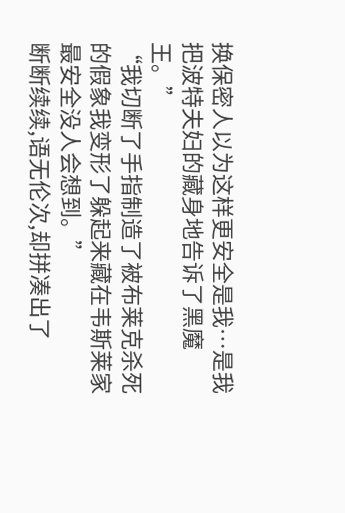换保密人以为这样更安全是我…是我把波特夫妇的藏身地告诉了黑魔王。”
“我切断了手指制造了被布莱克杀死的假象我变形了躲起来藏在韦斯莱家最安全没人会想到。”
断断续续,语无伦次,却拼凑出了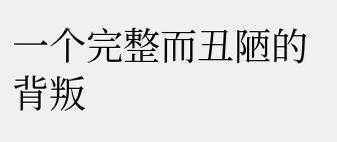一个完整而丑陋的背叛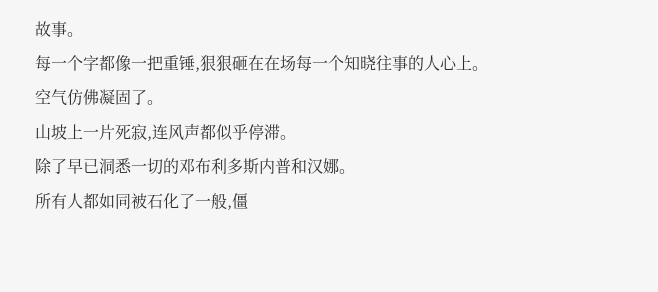故事。
每一个字都像一把重锤,狠狠砸在在场每一个知晓往事的人心上。
空气仿佛凝固了。
山坡上一片死寂,连风声都似乎停滞。
除了早已洞悉一切的邓布利多斯内普和汉娜。
所有人都如同被石化了一般,僵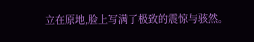立在原地,脸上写满了极致的震惊与骇然。